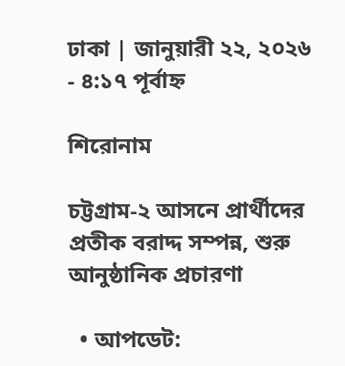ঢাকা | জানুয়ারী ২২, ২০২৬ - ৪:১৭ পূর্বাহ্ন

শিরোনাম

চট্টগ্রাম-২ আসনে প্রার্থীদের প্রতীক বরাদ্দ সম্পন্ন, শুরু আনুষ্ঠানিক প্রচারণা

  • আপডেট: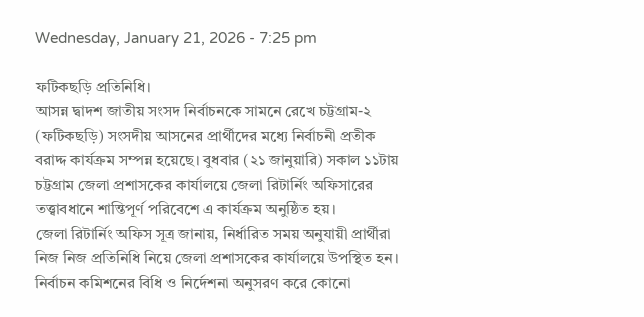Wednesday, January 21, 2026 - 7:25 pm

ফটিকছড়ি প্রতিনিধি।
আসন্ন দ্বাদশ জাতীয় সংসদ নির্বাচনকে সামনে রেখে চট্টগ্রাম-২ (ফটিকছড়ি) সংসদীয় আসনের প্রার্থীদের মধ্যে নির্বাচনী প্রতীক বরাদ্দ কার্যক্রম সম্পন্ন হয়েছে। বুধবার (২১ জানুয়ারি) সকাল ১১টায় চট্টগ্রাম জেলা প্রশাসকের কার্যালয়ে জেলা রিটার্নিং অফিসারের তত্ত্বাবধানে শান্তিপূর্ণ পরিবেশে এ কার্যক্রম অনুষ্ঠিত হয়।
জেলা রিটার্নিং অফিস সূত্র জানায়, নির্ধারিত সময় অনুযায়ী প্রার্থীরা নিজ নিজ প্রতিনিধি নিয়ে জেলা প্রশাসকের কার্যালয়ে উপস্থিত হন। নির্বাচন কমিশনের বিধি ও নির্দেশনা অনুসরণ করে কোনো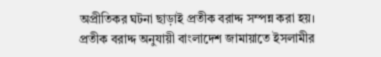অপ্রীতিকর ঘটনা ছাড়াই প্রতীক বরাদ্দ সম্পন্ন করা হয়।
প্রতীক বরাদ্দ অনুযায়ী বাংলাদেশ জামায়াতে ইসলামীর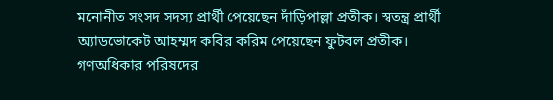মনোনীত সংসদ সদস্য প্রার্থী পেয়েছেন দাঁড়িপাল্লা প্রতীক। স্বতন্ত্র প্রার্থী অ্যাডভোকেট আহম্মদ কবির করিম পেয়েছেন ফুটবল প্রতীক। গণঅধিকার পরিষদের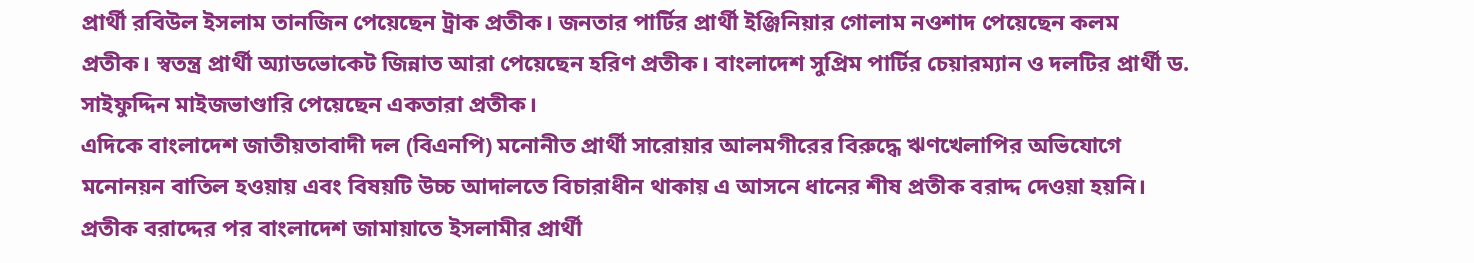প্রার্থী রবিউল ইসলাম তানজিন পেয়েছেন ট্রাক প্রতীক। জনতার পার্টির প্রার্থী ইঞ্জিনিয়ার গোলাম নওশাদ পেয়েছেন কলম প্রতীক। স্বতন্ত্র প্রার্থী অ্যাডভোকেট জিন্নাত আরা পেয়েছেন হরিণ প্রতীক। বাংলাদেশ সুপ্রিম পার্টির চেয়ারম্যান ও দলটির প্রার্থী ড. সাইফুদ্দিন মাইজভাণ্ডারি পেয়েছেন একতারা প্রতীক।
এদিকে বাংলাদেশ জাতীয়তাবাদী দল (বিএনপি) মনোনীত প্রার্থী সারোয়ার আলমগীরের বিরুদ্ধে ঋণখেলাপির অভিযোগে মনোনয়ন বাতিল হওয়ায় এবং বিষয়টি উচ্চ আদালতে বিচারাধীন থাকায় এ আসনে ধানের শীষ প্রতীক বরাদ্দ দেওয়া হয়নি।
প্রতীক বরাদ্দের পর বাংলাদেশ জামায়াতে ইসলামীর প্রার্থী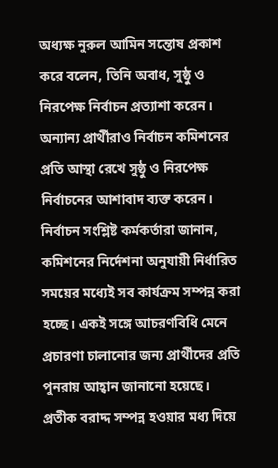অধ্যক্ষ নুরুল আমিন সন্তোষ প্রকাশ করে বলেন, তিনি অবাধ, সুষ্ঠু ও নিরপেক্ষ নির্বাচন প্রত্যাশা করেন। অন্যান্য প্রার্থীরাও নির্বাচন কমিশনের প্রতি আস্থা রেখে সুষ্ঠু ও নিরপেক্ষ নির্বাচনের আশাবাদ ব্যক্ত করেন।
নির্বাচন সংশ্লিষ্ট কর্মকর্তারা জানান, কমিশনের নির্দেশনা অনুযায়ী নির্ধারিত সময়ের মধ্যেই সব কার্যক্রম সম্পন্ন করা হচ্ছে। একই সঙ্গে আচরণবিধি মেনে প্রচারণা চালানোর জন্য প্রার্থীদের প্রতি পুনরায় আহ্বান জানানো হয়েছে।
প্রতীক বরাদ্দ সম্পন্ন হওয়ার মধ্য দিয়ে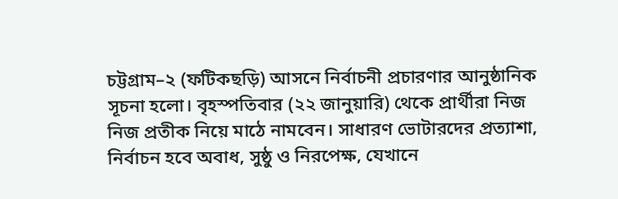চট্টগ্রাম–২ (ফটিকছড়ি) আসনে নির্বাচনী প্রচারণার আনুষ্ঠানিক সূচনা হলো। বৃহস্পতিবার (২২ জানুয়ারি) থেকে প্রার্থীরা নিজ নিজ প্রতীক নিয়ে মাঠে নামবেন। সাধারণ ভোটারদের প্রত্যাশা, নির্বাচন হবে অবাধ, সুষ্ঠু ও নিরপেক্ষ, যেখানে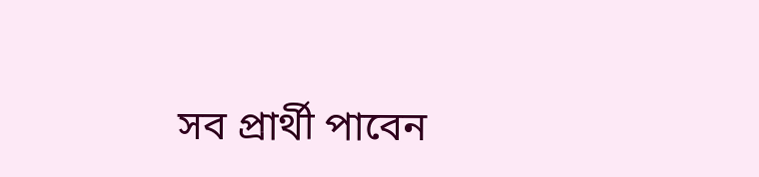সব প্রার্থী পাবেন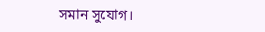সমান সুযোগ।